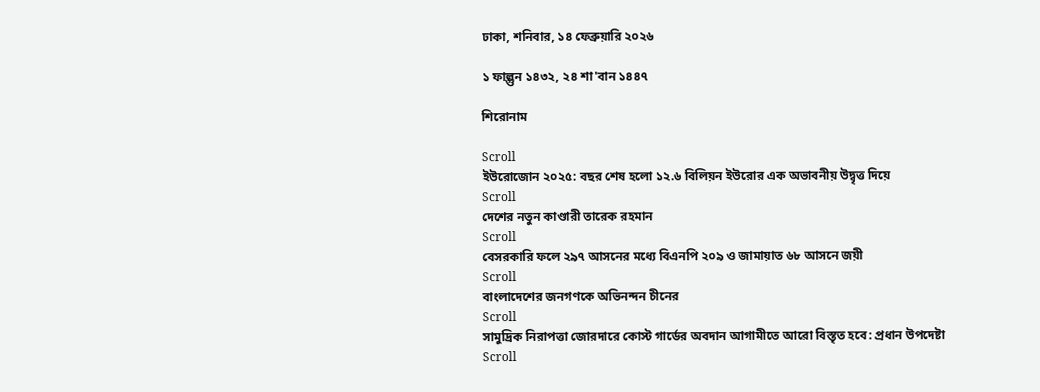ঢাকা, শনিবার, ১৪ ফেব্রুয়ারি ২০২৬

১ ফাল্গুন ১৪৩২, ২৪ শা'বান ১৪৪৭

শিরোনাম

Scroll
ইউরোজোন ২০২৫: বছর শেষ হলো ১২.৬ বিলিয়ন ইউরোর এক অভাবনীয় উদ্বৃত্ত দিয়ে
Scroll
দেশের নতুন কাণ্ডারী তারেক রহমান
Scroll
বেসরকারি ফলে ২৯৭ আসনের মধ্যে বিএনপি ২০৯ ও জামায়াত ৬৮ আসনে জয়ী
Scroll
বাংলাদেশের জনগণকে অভিনন্দন চীনের
Scroll
সামুদ্রিক নিরাপত্তা জোরদারে কোস্ট গার্ডের অবদান আগামীতে আরো বিস্তৃত হবে: প্রধান উপদেষ্টা
Scroll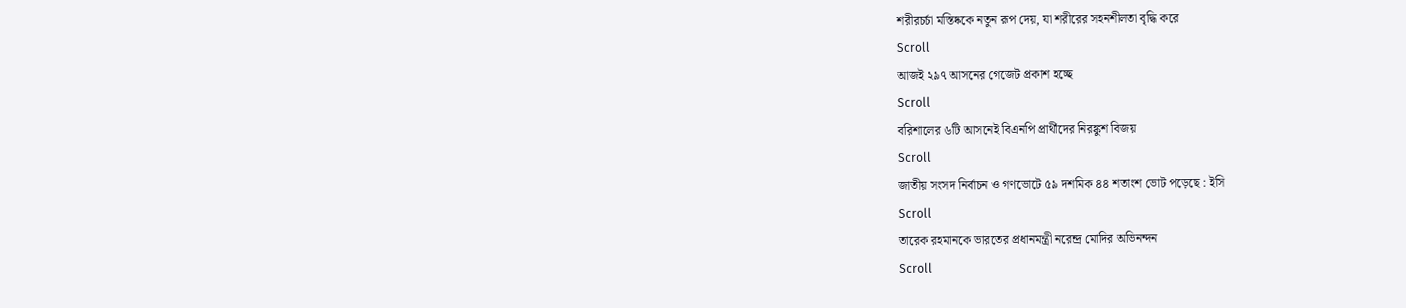শরীরচর্চা মস্তিষ্ককে নতুন রূপ দেয়, যা শরীরের সহনশীলতা বৃদ্ধি করে
Scroll
আজই ২৯৭ আসনের গেজেট প্রকাশ হচ্ছে
Scroll
বরিশালের ৬টি আসনেই বিএনপি প্রার্থীদের নিরঙ্কুশ বিজয়
Scroll
জাতীয় সংসদ নির্বাচন ও গণভোটে ৫৯ দশমিক ৪৪ শতাংশ ভোট পড়েছে : ইসি
Scroll
তারেক রহমানকে ভারতের প্রধানমন্ত্রী নরেন্দ্র মোদির অভিনন্দন
Scroll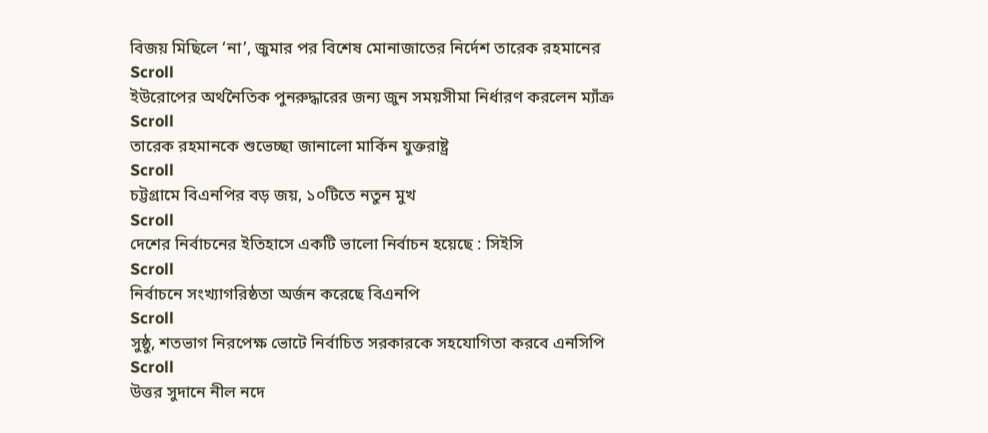বিজয় মিছিলে ‘না’, জুমার পর বিশেষ মোনাজাতের নির্দেশ তারেক রহমানের
Scroll
ইউরোপের অর্থনৈতিক পুনরুদ্ধারের জন্য জুন সময়সীমা নির্ধারণ করলেন ম্যাঁক্র
Scroll
তারেক রহমানকে শুভেচ্ছা জানালো মার্কিন যুক্তরাষ্ট্র
Scroll
চট্টগ্রামে বিএনপির বড় জয়, ১০টিতে নতুন মুখ
Scroll
দেশের নির্বাচনের ইতিহাসে একটি ভালো নির্বাচন হয়েছে : সিইসি
Scroll
নির্বাচনে সংখ্যাগরিষ্ঠতা অর্জন করেছে বিএনপি
Scroll
সুষ্ঠু, শতভাগ নিরপেক্ষ ভোটে নির্বাচিত সরকারকে সহযোগিতা করবে এনসিপি
Scroll
উত্তর সুদানে নীল নদে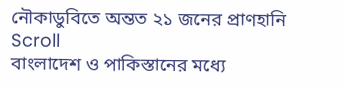নৌকাডুবিতে অন্তত ২১ জনের প্রাণহানি
Scroll
বাংলাদেশ ও পাকিস্তানের মধ্যে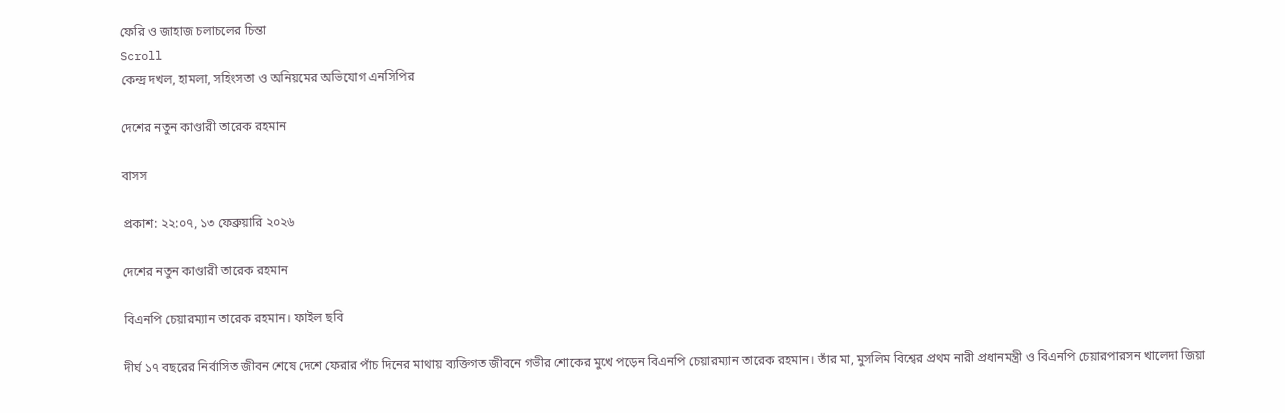ফেরি ও জাহাজ চলাচলের চিন্তা
Scroll
কেন্দ্র দখল, হামলা, সহিংসতা ও অনিয়মের অভিযোগ এনসিপির

দেশের নতুন কাণ্ডারী তারেক রহমান

বাসস

প্রকাশ: ২২:০৭, ১৩ ফেব্রুয়ারি ২০২৬

দেশের নতুন কাণ্ডারী তারেক রহমান

বিএনপি চেয়ারম্যান তারেক রহমান। ফাইল ছবি

দীর্ঘ ১৭ বছরের নির্বাসিত জীবন শেষে দেশে ফেরার পাঁচ দিনের মাথায় ব্যক্তিগত জীবনে গভীর শোকের মুখে পড়েন বিএনপি চেয়ারম্যান তারেক রহমান। তাঁর মা, মুসলিম বিশ্বের প্রথম নারী প্রধানমন্ত্রী ও বিএনপি চেয়ারপারসন খালেদা জিয়া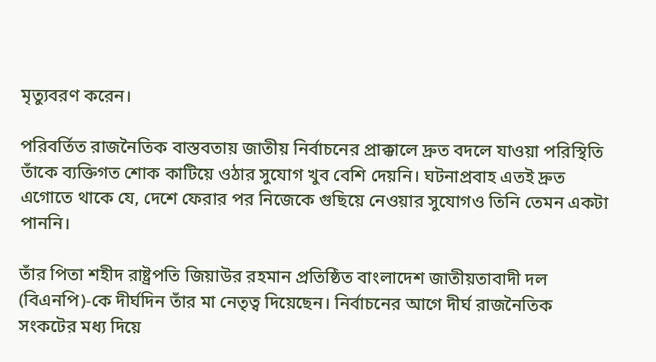মৃত্যুবরণ করেন।

পরিবর্তিত রাজনৈতিক বাস্তবতায় জাতীয় নির্বাচনের প্রাক্কালে দ্রুত বদলে যাওয়া পরিস্থিতি তাঁকে ব্যক্তিগত শোক কাটিয়ে ওঠার সুযোগ খুব বেশি দেয়নি। ঘটনাপ্রবাহ এতই দ্রুত এগোতে থাকে যে, দেশে ফেরার পর নিজেকে গুছিয়ে নেওয়ার সুযোগও তিনি তেমন একটা পাননি।

তাঁর পিতা শহীদ রাষ্ট্রপতি জিয়াউর রহমান প্রতিষ্ঠিত বাংলাদেশ জাতীয়তাবাদী দল (বিএনপি)-কে দীর্ঘদিন তাঁর মা নেতৃত্ব দিয়েছেন। নির্বাচনের আগে দীর্ঘ রাজনৈতিক সংকটের মধ্য দিয়ে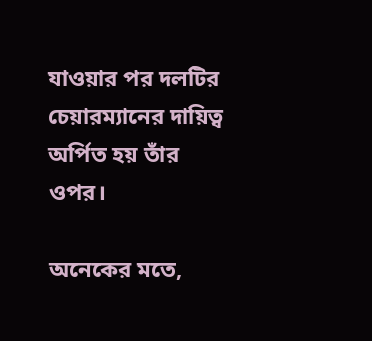যাওয়ার পর দলটির চেয়ারম্যানের দায়িত্ব অর্পিত হয় তাঁর ওপর।

অনেকের মতে,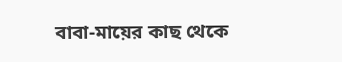বাবা-মায়ের কাছ থেকে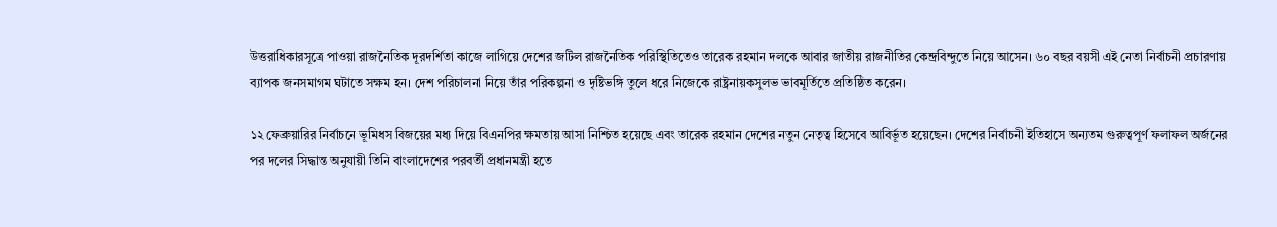উত্তরাধিকারসূত্রে পাওয়া রাজনৈতিক দূরদর্শিতা কাজে লাগিয়ে দেশের জটিল রাজনৈতিক পরিস্থিতিতেও তারেক রহমান দলকে আবার জাতীয় রাজনীতির কেন্দ্রবিন্দুতে নিয়ে আসেন। ৬০ বছর বয়সী এই নেতা নির্বাচনী প্রচারণায় ব্যাপক জনসমাগম ঘটাতে সক্ষম হন। দেশ পরিচালনা নিয়ে তাঁর পরিকল্পনা ও দৃষ্টিভঙ্গি তুলে ধরে নিজেকে রাষ্ট্রনায়কসুলভ ভাবমূর্তিতে প্রতিষ্ঠিত করেন।

১২ ফেব্রুয়ারির নির্বাচনে ভূমিধস বিজয়ের মধ্য দিয়ে বিএনপির ক্ষমতায় আসা নিশ্চিত হয়েছে এবং তারেক রহমান দেশের নতুন নেতৃত্ব হিসেবে আবির্ভূত হয়েছেন। দেশের নির্বাচনী ইতিহাসে অন্যতম গুরুত্বপূর্ণ ফলাফল অর্জনের পর দলের সিদ্ধান্ত অনুযায়ী তিনি বাংলাদেশের পরবর্তী প্রধানমন্ত্রী হতে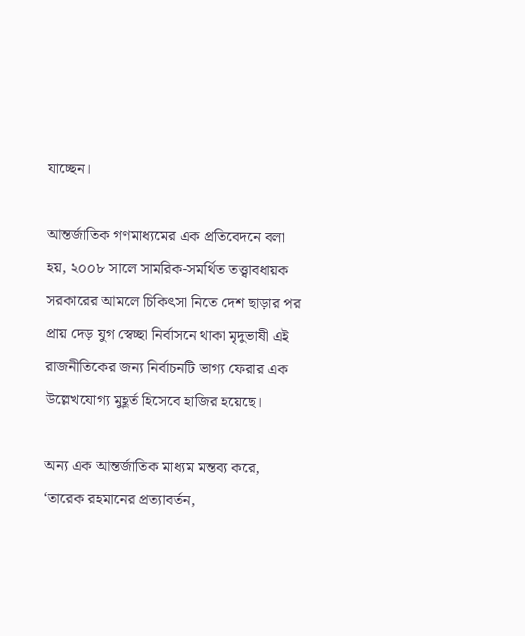যাচ্ছেন।

আন্তর্জাতিক গণমাধ্যমের এক প্রতিবেদনে বলা হয়, ২০০৮ সালে সামরিক-সমর্থিত তত্ত্বাবধায়ক সরকারের আমলে চিকিৎসা নিতে দেশ ছাড়ার পর প্রায় দেড় যুগ স্বেচ্ছা নির্বাসনে থাকা মৃদুভাষী এই রাজনীতিকের জন্য নির্বাচনটি ভাগ্য ফেরার এক উল্লেখযোগ্য মুহূর্ত হিসেবে হাজির হয়েছে।

অন্য এক আন্তর্জাতিক মাধ্যম মন্তব্য করে, ‘তারেক রহমানের প্রত্যাবর্তন,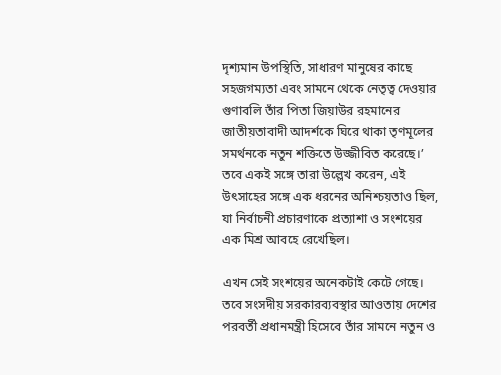দৃশ্যমান উপস্থিতি, সাধারণ মানুষের কাছে সহজগম্যতা এবং সামনে থেকে নেতৃত্ব দেওয়ার গুণাবলি তাঁর পিতা জিয়াউর রহমানের জাতীয়তাবাদী আদর্শকে ঘিরে থাকা তৃণমূলের সমর্থনকে নতুন শক্তিতে উজ্জীবিত করেছে।’ তবে একই সঙ্গে তারা উল্লেখ করেন, এই উৎসাহের সঙ্গে এক ধরনের অনিশ্চয়তাও ছিল, যা নির্বাচনী প্রচারণাকে প্রত্যাশা ও সংশয়ের এক মিশ্র আবহে রেখেছিল।

এখন সেই সংশয়ের অনেকটাই কেটে গেছে। তবে সংসদীয় সরকারব্যবস্থার আওতায় দেশের পরবর্তী প্রধানমন্ত্রী হিসেবে তাঁর সামনে নতুন ও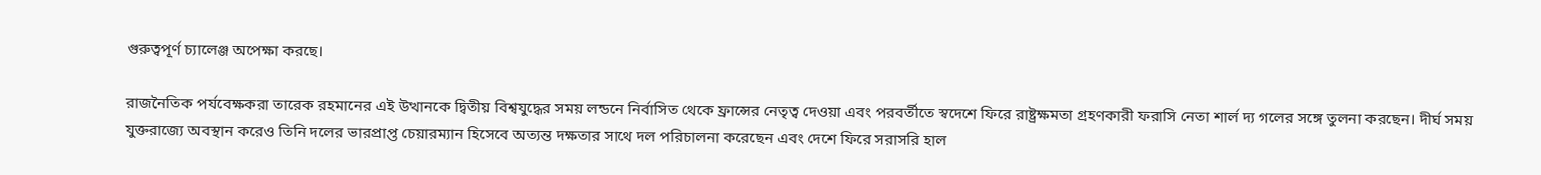গুরুত্বপূর্ণ চ্যালেঞ্জ অপেক্ষা করছে।

রাজনৈতিক পর্যবেক্ষকরা তারেক রহমানের এই উত্থানকে দ্বিতীয় বিশ্বযুদ্ধের সময় লন্ডনে নির্বাসিত থেকে ফ্রান্সের নেতৃত্ব দেওয়া এবং পরবর্তীতে স্বদেশে ফিরে রাষ্ট্রক্ষমতা গ্রহণকারী ফরাসি নেতা শার্ল দ্য গলের সঙ্গে তুলনা করছেন। দীর্ঘ সময় যুক্তরাজ্যে অবস্থান করেও তিনি দলের ভারপ্রাপ্ত চেয়ারম্যান হিসেবে অত্যন্ত দক্ষতার সাথে দল পরিচালনা করেছেন এবং দেশে ফিরে সরাসরি হাল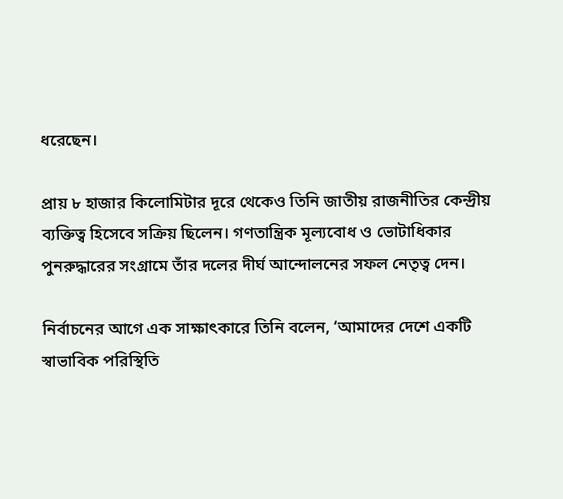ধরেছেন।

প্রায় ৮ হাজার কিলোমিটার দূরে থেকেও তিনি জাতীয় রাজনীতির কেন্দ্রীয় ব্যক্তিত্ব হিসেবে সক্রিয় ছিলেন। গণতান্ত্রিক মূল্যবোধ ও ভোটাধিকার পুনরুদ্ধারের সংগ্রামে তাঁর দলের দীর্ঘ আন্দোলনের সফল নেতৃত্ব দেন।

নির্বাচনের আগে এক সাক্ষাৎকারে তিনি বলেন, ‘আমাদের দেশে একটি স্বাভাবিক পরিস্থিতি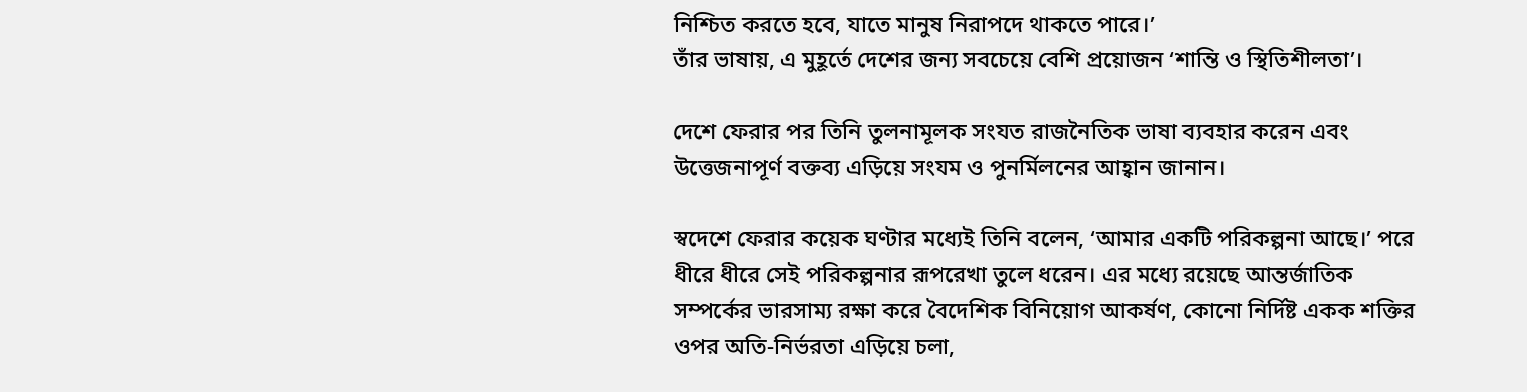নিশ্চিত করতে হবে, যাতে মানুষ নিরাপদে থাকতে পারে।’
তাঁর ভাষায়, এ মুহূর্তে দেশের জন্য সবচেয়ে বেশি প্রয়োজন ‘শান্তি ও স্থিতিশীলতা’।

দেশে ফেরার পর তিনি তুলনামূলক সংযত রাজনৈতিক ভাষা ব্যবহার করেন এবং উত্তেজনাপূর্ণ বক্তব্য এড়িয়ে সংযম ও পুনর্মিলনের আহ্বান জানান।

স্বদেশে ফেরার কয়েক ঘণ্টার মধ্যেই তিনি বলেন, ‘আমার একটি পরিকল্পনা আছে।’ পরে ধীরে ধীরে সেই পরিকল্পনার রূপরেখা তুলে ধরেন। এর মধ্যে রয়েছে আন্তর্জাতিক সম্পর্কের ভারসাম্য রক্ষা করে বৈদেশিক বিনিয়োগ আকর্ষণ, কোনো নির্দিষ্ট একক শক্তির ওপর অতি-নির্ভরতা এড়িয়ে চলা,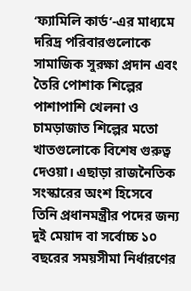‘ফ্যামিলি কার্ড’-এর মাধ্যমে দরিদ্র পরিবারগুলোকে সামাজিক সুরক্ষা প্রদান এবং তৈরি পোশাক শিল্পের পাশাপাশি খেলনা ও চামড়াজাত শিল্পের মতো খাতগুলোকে বিশেষ গুরুত্ব দেওয়া। এছাড়া রাজনৈতিক সংস্কারের অংশ হিসেবে তিনি প্রধানমন্ত্রীর পদের জন্য দুই মেয়াদ বা সর্বোচ্চ ১০ বছরের সময়সীমা নির্ধারণের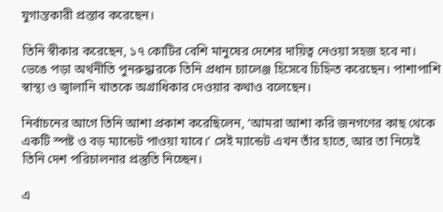যুগান্তকারী প্রস্তাব করেছেন।

তিনি স্বীকার করেছেন, ১৭ কোটির বেশি মানুষের দেশের দায়িত্ব নেওয়া সহজ হবে না। ভেঙে পড়া অর্থনীতি পুনরুদ্ধারকে তিনি প্রধান চ্যালেঞ্জ হিসেবে চিহ্নিত করেছেন। পাশাপাশি স্বাস্থ্য ও জ্বালানি খাতকে অগ্রাধিকার দেওয়ার কথাও বলেছেন।

নির্বাচনের আগে তিনি আশা প্রকাশ করেছিলেন, ‘আমরা আশা করি জনগণের কাছ থেকে একটি স্পষ্ট ও বড় ম্যান্ডেট পাওয়া যাবে।’ সেই ম্যান্ডেট এখন তাঁর হাতে, আর তা নিয়েই তিনি দেশ পরিচালনার প্রস্তুতি নিচ্ছেন।

এ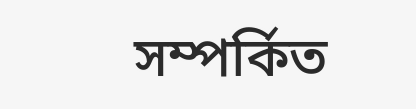সম্পর্কিত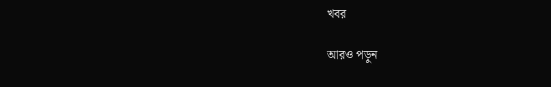খবর

আরও পড়ুন